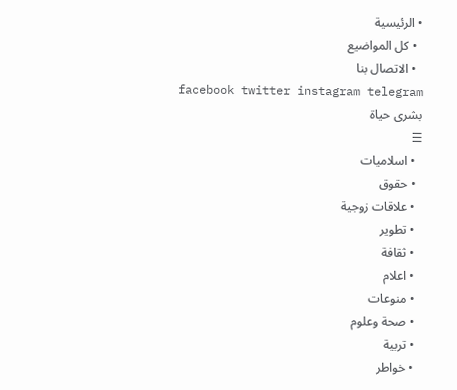• الرئيسية
  • كل المواضيع
  • الاتصال بنا
facebook twitter instagram telegram
بشرى حياة
☰
  • اسلاميات
  • حقوق
  • علاقات زوجية
  • تطوير
  • ثقافة
  • اعلام
  • منوعات
  • صحة وعلوم
  • تربية
  • خواطر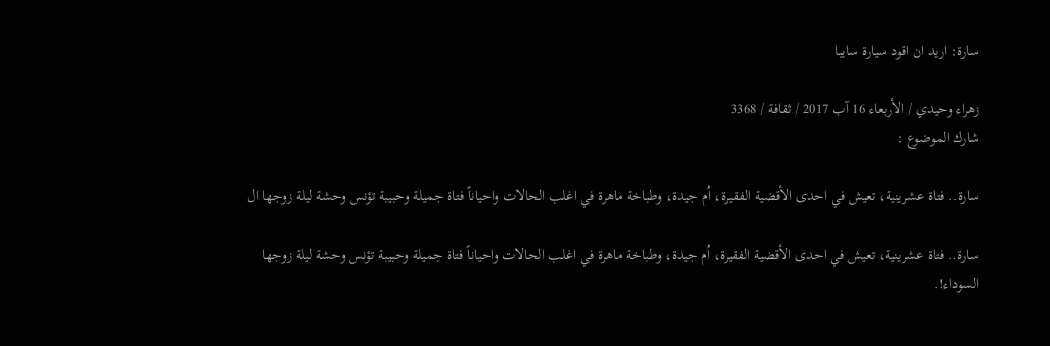سارة: اريد ان اقود سيارة سايبا

زهراء وحيدي / الأربعاء 16 آب 2017 / ثقافة / 3368
شارك الموضوع :

سارة.. فتاة عشرينية، تعيش في احدى الأقضية الفقيرة، اُم جيدة، وطباخة ماهرة في اغلب الحالات واحياناً فتاة جميلة وحبيبة تؤنس وحشة ليلة زوجها ال

سارة.. فتاة عشرينية، تعيش في احدى الأقضية الفقيرة، اُم جيدة، وطباخة ماهرة في اغلب الحالات واحياناً فتاة جميلة وحبيبة تؤنس وحشة ليلة زوجها السوداء!.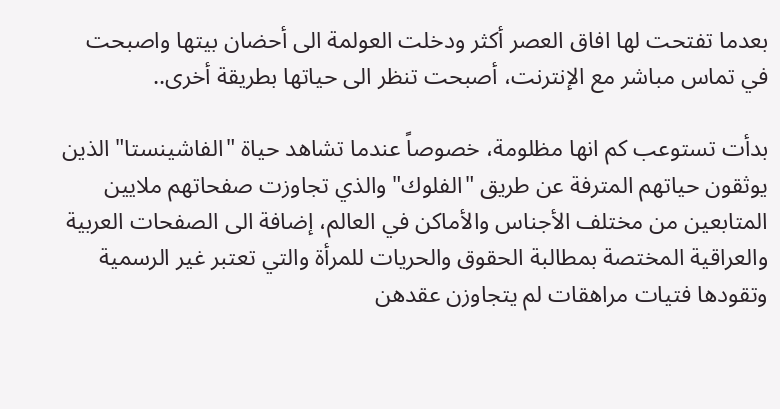بعدما تفتحت لها افاق العصر أكثر ودخلت العولمة الى أحضان بيتها واصبحت في تماس مباشر مع الإنترنت، أصبحت تنظر الى حياتها بطريقة أخرى..

بدأت تستوعب كم انها مظلومة، خصوصاً عندما تشاهد حياة "الفاشينستا" الذين يوثقون حياتهم المترفة عن طريق "الفلوك" والذي تجاوزت صفحاتهم ملايين المتابعين من مختلف الأجناس والأماكن في العالم، إضافة الى الصفحات العربية والعراقية المختصة بمطالبة الحقوق والحريات للمرأة والتي تعتبر غير الرسمية وتقودها فتيات مراهقات لم يتجاوزن عقدهن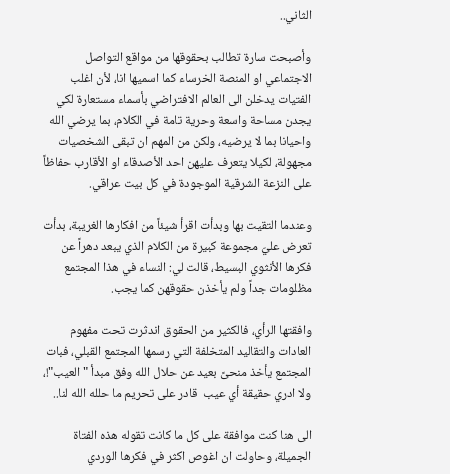الثاني..

وأصبحت سارة تطالب بحقوقها من مواقع التواصل الاجتماعي او المنصة الخرساء كما اسميها انا، لأن اغلب الفتيات يدخلن الى العالم الافتراضي بأسماء مستعارة لكي يجدن مساحة واسعة وحرية تامة في الكلام، بما يرضي الله واحيانا بما لا يرضيه، ولكن من المهم ان تبقى الشخصيات مجهولة، لكيلا يتعرف عليهن احد الأصدقاء او الأقارب حفاظاً على النزعة الشرقية الموجودة في كل بيت عراقي.

وعندما التقيت بها وبدأت اقرأ شيئاً من افكارها الغريبة، بدأت تعرض عليّ مجموعة كبيرة من الكلام الذي يبعد دهراً عن فكرها الأنثوي البسيط، قالت لي: النساء في هذا المجتمع مظلومات جداً ولم يأخذن حقوقهن كما يجب.

وافقتها الرأي، فالكثير من الحقوق اندثرت تحت مفهوم العادات والتقاليد المتخلفة التي رسمها المجتمع القبلي، فبات المجتمع يأخذ منحىً بعيد عن حلال الله وفق مبدأ "العيب"!، ولا ادري حقيقة أي عيب  قادر على تحريم ما حلله الله لنا..

الى هنا كنت موافقة على كل ما كانت تقوله هذه الفتاة الجميلة، وحاولت ان اغوص اكثر في فكرها الوردي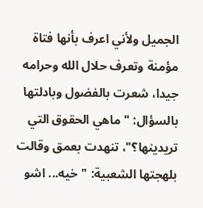الجميل ولأني اعرف بأنها فتاة مؤمنة وتعرف حلال الله وحرامه جيدا، شعرت بالفضول وبادلتها بالسؤال: "ماهي الحقوق التي تريدينها؟"، تنهدت بعمق وقالت بلهجتها الشعبية: "خيه... اشو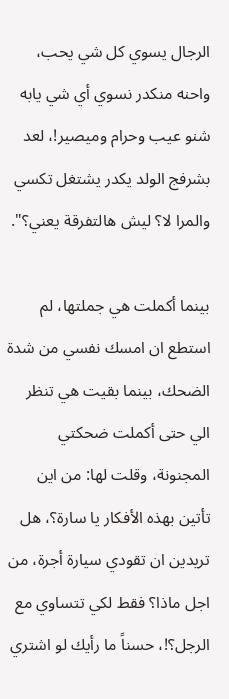الرجال يسوي كل شي يحب، واحنه منكدر نسوي أي شي يابه شنو عيب وحرام وميصير!، لعد بشرفج الولد يكدر يشتغل تكسي والمرا لا؟ ليش هالتفرقة يعني؟".

بينما أكملت هي جملتها، لم استطع ان امسك نفسي من شدة الضحك، بينما بقيت هي تنظر الي حتى أكملت ضحكتي المجنونة، وقلت لها: من اين تأتين بهذه الأفكار يا سارة؟، هل تريدين ان تقودي سيارة أجرة، من اجل ماذا؟ فقط لكي تتساوي مع الرجل؟!، حسناً ما رأيك لو اشتري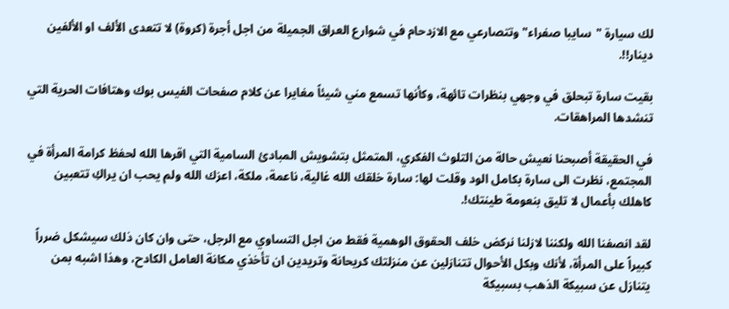لك سيارة "سايبا صفراء" وتتصارعي مع الازدحام في شوارع العراق الجميلة من اجل أجرة (كروة) لا تتعدى الألف او الألفين دينار!!.

بقيت سارة تبحلق في وجهي بنظرات تائهة، وكأنها تسمع مني شيئاً مغايرا عن كلام صفحات الفيس بوك وهتافات الحرية التي تنشدها المراهقات.

في الحقيقة أصبحنا نعيش حالة من التلوث الفكري، المتمثل بتشويش المبادئ السامية التي اقرها الله لحفظ كرامة المرأة في المجتمع، نظرت الى سارة بكامل الود وقلت لها: سارة خلقك الله غالية، ناعمة، ملكة، اعزك الله ولم يحب ان يراكِ تتعبين كاهلك بأعمال لا تليق بنعومة طينتك!.

لقد انصفنا الله ولكننا لازلنا نركض خلف الحقوق الوهمية فقط من اجل التساوي مع الرجل، حتى وان كان ذلك سيشكل ضرراً كبيراً على المرأة، لأنك وبكل الأحوال تتنازلين عن منزلتك كريحانة وتريدين ان تأخذي مكانة العامل الكادح، وهذا اشبه بمن يتنازل عن سبيكة الذهب بسبيكة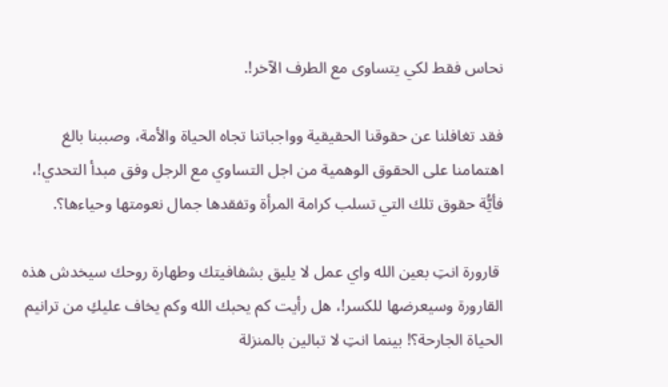نحاس فقط لكي يتساوى مع الطرف الآخر!.

فقد تغافلنا عن حقوقنا الحقيقية وواجباتنا تجاه الحياة والأمة، وصببنا بالغ اهتمامنا على الحقوق الوهمية من اجل التساوي مع الرجل وفق مبدأ التحدي!، فأيُّة حقوق تلك التي تسلب كرامة المرأة وتفقدها جمال نعومتها وحياءها؟.

 قارورة انتِ بعين الله واي عمل لا يليق بشفافيتك وطهارة روحك سيخدش هذه القارورة وسيعرضها للكسر!، هل رأيت كم يحبك الله وكم يخاف عليكِ من ترانيم الحياة الجارحة؟! بينما انتِ لا تبالين بالمنزلة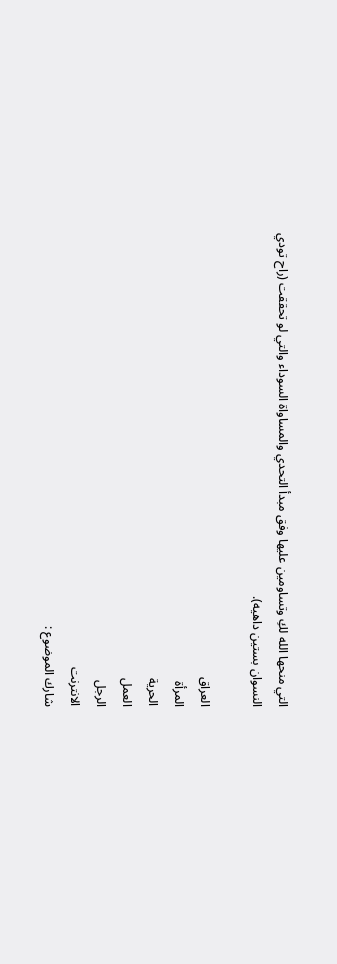التي منحها الله لكِ وتساومين عليها وفق مبدأ التحدي والمساواة السوداء والتي لو تحققت (راح تودي النسوان بستين داهيه).

العراق
المرأة
الحرية
العمل
الرجل
الانترنت
شارك الموضوع :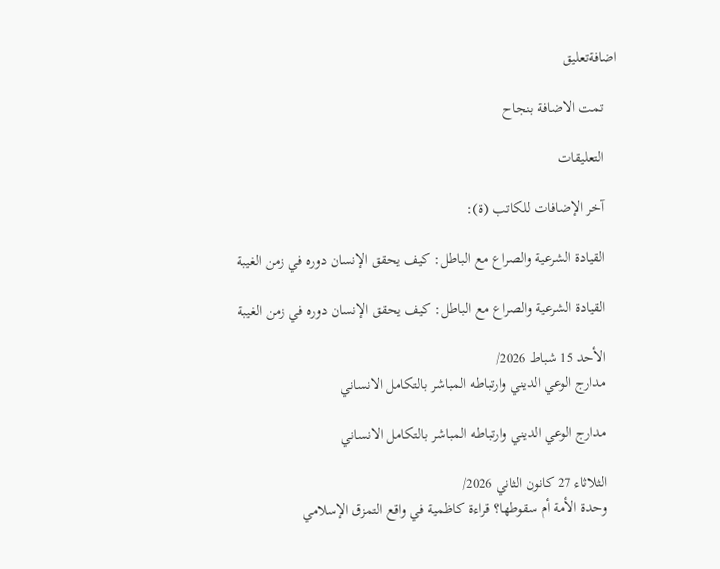اضافةتعليق

    تمت الاضافة بنجاح

    التعليقات

    آخر الإضافات للكاتب (ة):

    القيادة الشرعية والصراع مع الباطل: كيف يحقق الإنسان دوره في زمن الغيبة

    القيادة الشرعية والصراع مع الباطل: كيف يحقق الإنسان دوره في زمن الغيبة

    الأحد 15 شباط 2026/
    مدارج الوعي الديني وارتباطه المباشر بالتكامل الانساني

    مدارج الوعي الديني وارتباطه المباشر بالتكامل الانساني

    الثلاثاء 27 كانون الثاني 2026/
    وحدة الأمة أم سقوطها؟ قراءة كاظمية في واقع التمزق الإسلامي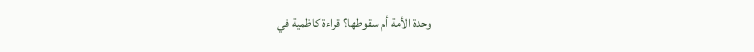وحدة الأمة أم سقوطها؟ قراءة كاظمية في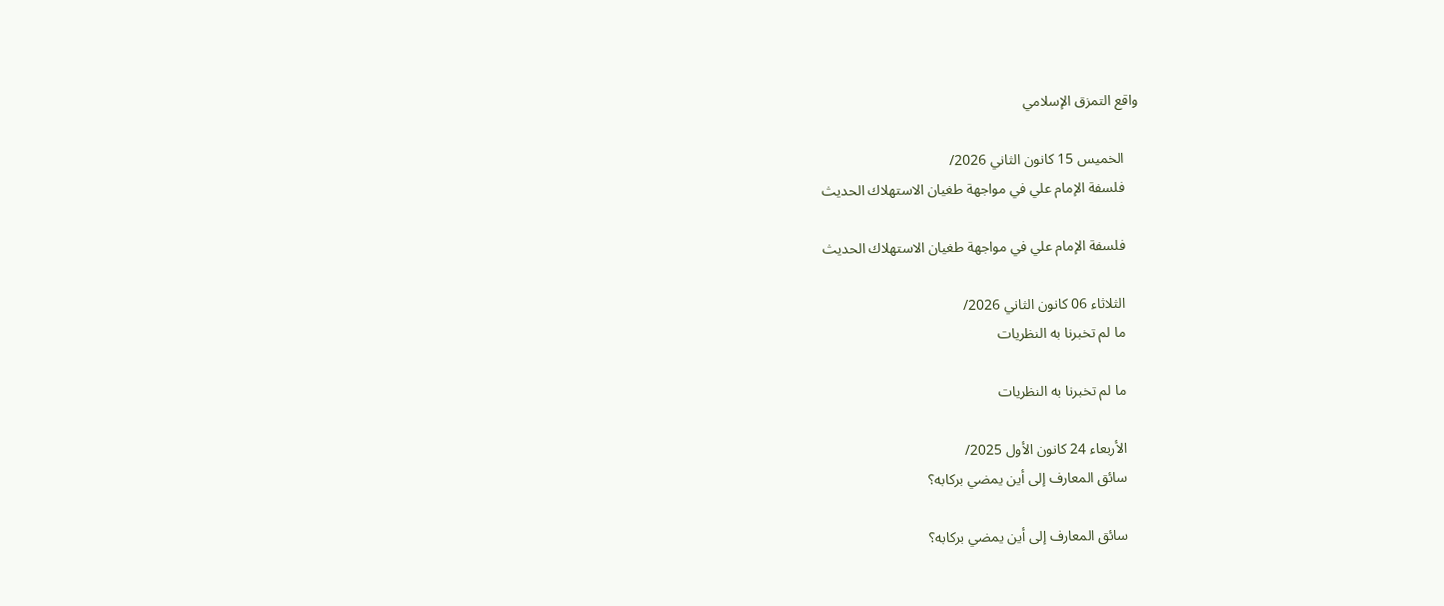واقع التمزق الإسلامي

    الخميس 15 كانون الثاني 2026/
    فلسفة الإمام علي في مواجهة طغيان الاستهلاك الحديث

    فلسفة الإمام علي في مواجهة طغيان الاستهلاك الحديث

    الثلاثاء 06 كانون الثاني 2026/
    ما لم تخبرنا به النظريات

    ما لم تخبرنا به النظريات

    الأربعاء 24 كانون الأول 2025/
    سائق المعارف إلى أين يمضي بركابه؟

    سائق المعارف إلى أين يمضي بركابه؟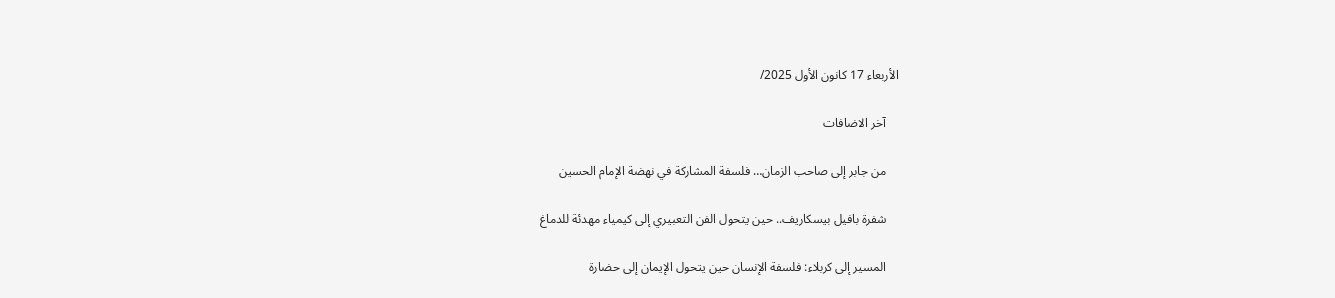الأربعاء 17 كانون الأول 2025/

    آخر الاضافات

    من جابر إلى صاحب الزمان… فلسفة المشاركة في نهضة الإمام الحسين

    شفرة بافيل بيسكاريف.. حين يتحول الفن التعبيري إلى كيمياء مهدئة للدماغ

    المسير إلى كربلاء: فلسفة الإنسان حين يتحول الإيمان إلى حضارة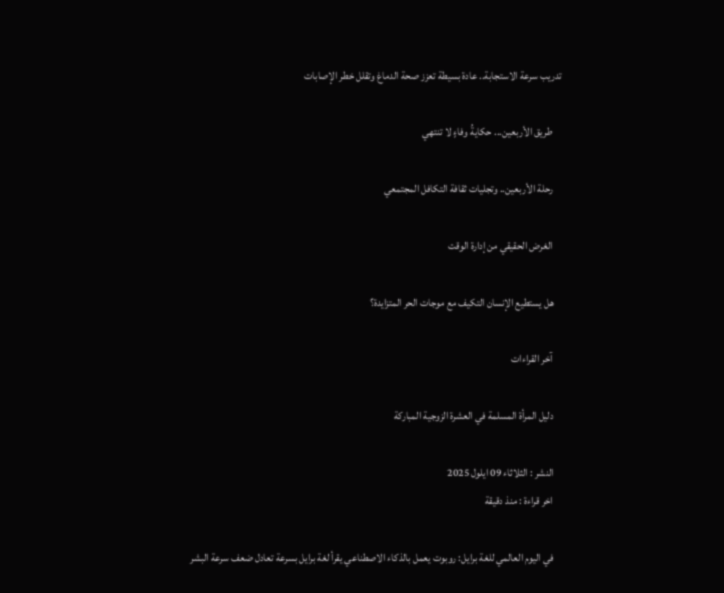تدريب سرعة الاستجابة.. عادة بسيطة تعزز صحة الدماغ وتقلل خطر الإصابات

    طريق الأربعين... حكايةُ وفاءٍ لا تنتهي

    رحلة الأربعين.. وتجليات ثقافة التكافل المجتمعي

    الغرض الحقيقي من إدارة الوقت

    هل يستطيع الإنسان التكيف مع موجات الحر المتزايدة؟

    آخر القراءات

    دليل المرأة المسلمة في العشرة الزوجية المباركة

    النشر : الثلاثاء 09 ايلول 2025
    اخر قراءة : منذ دقيقة

    في اليوم العالمي للغة برايل: روبوت يعمل بالذكاء الاصطناعي يقرأ لغة برايل بسرعة تعادل ضعف سرعة البشر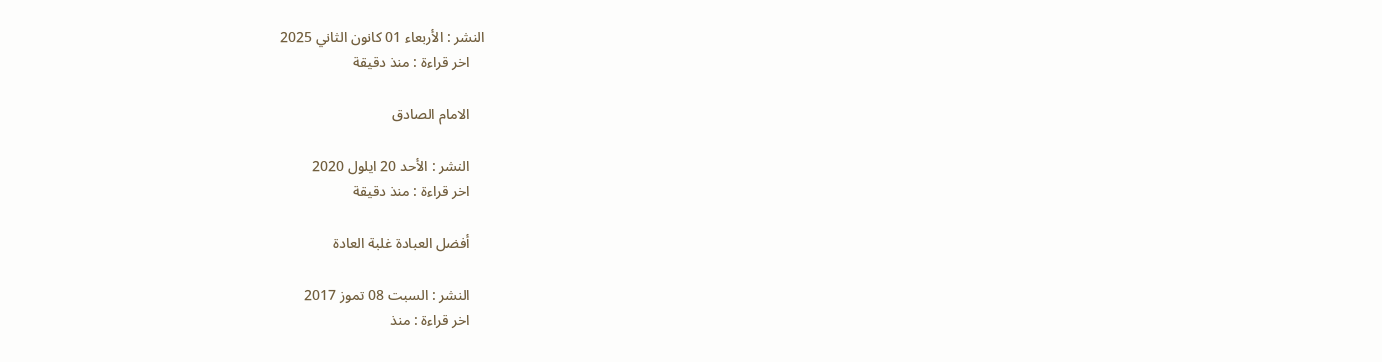النشر : الأربعاء 01 كانون الثاني 2025
    اخر قراءة : منذ دقيقة

    الامام الصادق

    النشر : الأحد 20 ايلول 2020
    اخر قراءة : منذ دقيقة

    أفضل العبادة غلبة العادة

    النشر : السبت 08 تموز 2017
    اخر قراءة : منذ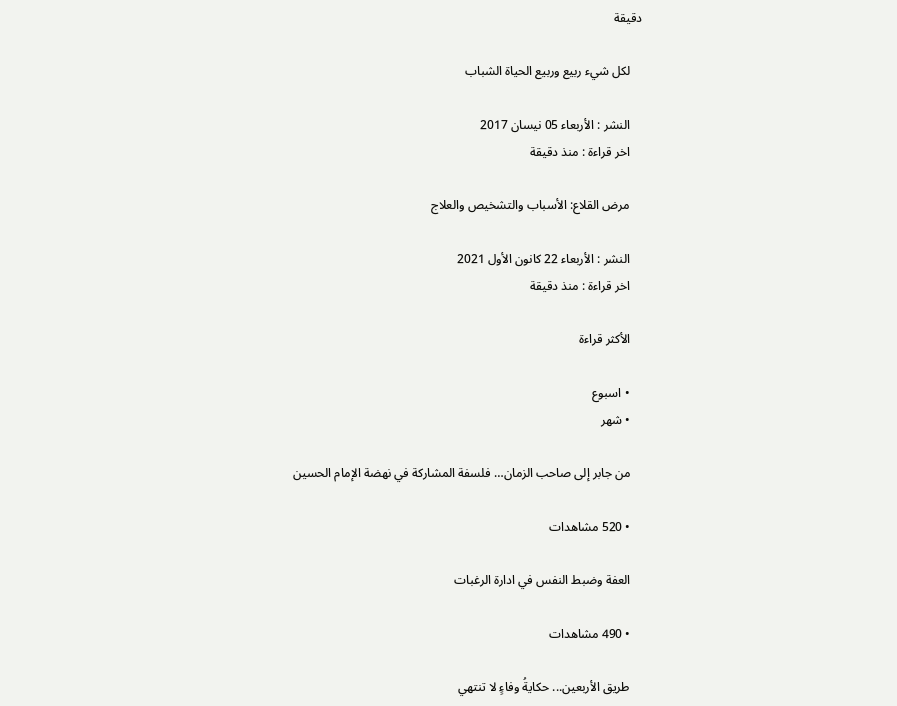دقيقة

    لكل شيء ربيع وربيع الحياة الشباب

    النشر : الأربعاء 05 نيسان 2017
    اخر قراءة : منذ دقيقة

    مرض القلاع: الأسباب والتشخيص والعلاج

    النشر : الأربعاء 22 كانون الأول 2021
    اخر قراءة : منذ دقيقة

    الأكثر قراءة

    • اسبوع
    • شهر

    من جابر إلى صاحب الزمان… فلسفة المشاركة في نهضة الإمام الحسين

    • 520 مشاهدات

    العفة وضبط النفس في ادارة الرغبات

    • 490 مشاهدات

    طريق الأربعين... حكايةُ وفاءٍ لا تنتهي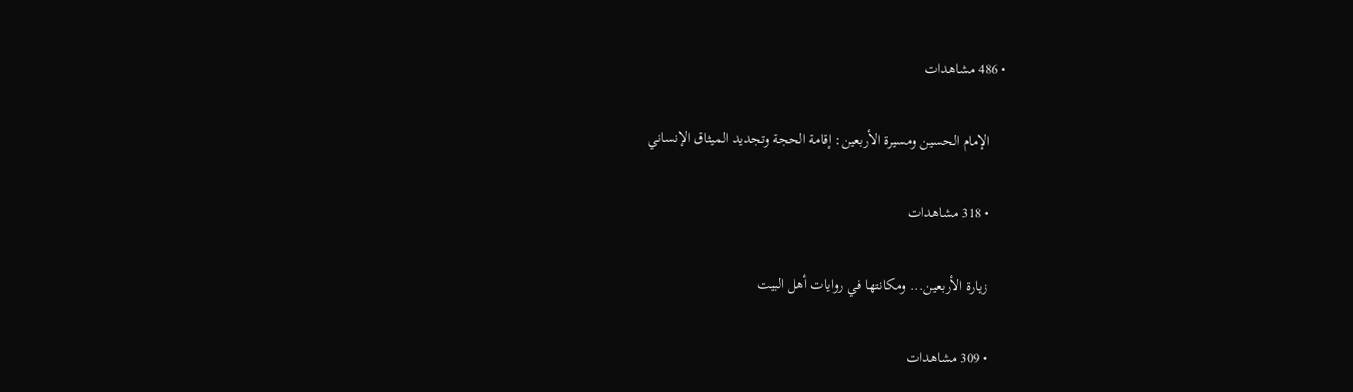• 486 مشاهدات

    الإمام الحسين ومسيرة الأربعين: إقامة الحجة وتجديد الميثاق الإنساني

    • 318 مشاهدات

    زيارة الأربعين... ومكانتها في روايات أهل البيت

    • 309 مشاهدات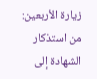زيارة الأربعين: من استذكار الشهادة إلى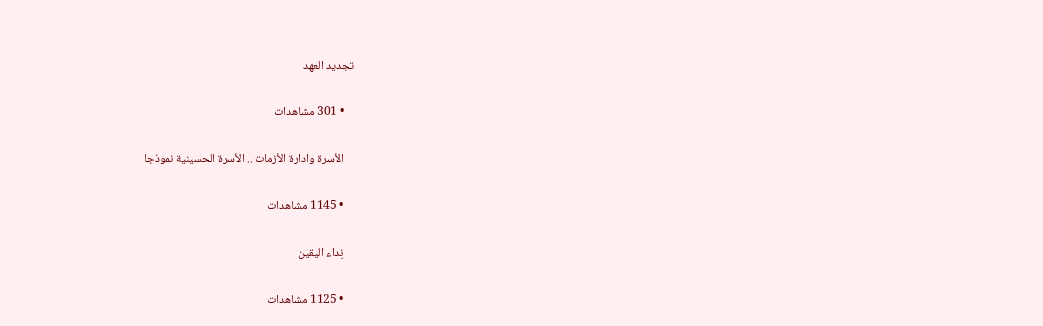تجديد العهد

    • 301 مشاهدات

    الأسرة وادارة الأزمات .. الأسرة الحسينية نموذجا

    • 1145 مشاهدات

    نِداء اليقين

    • 1125 مشاهدات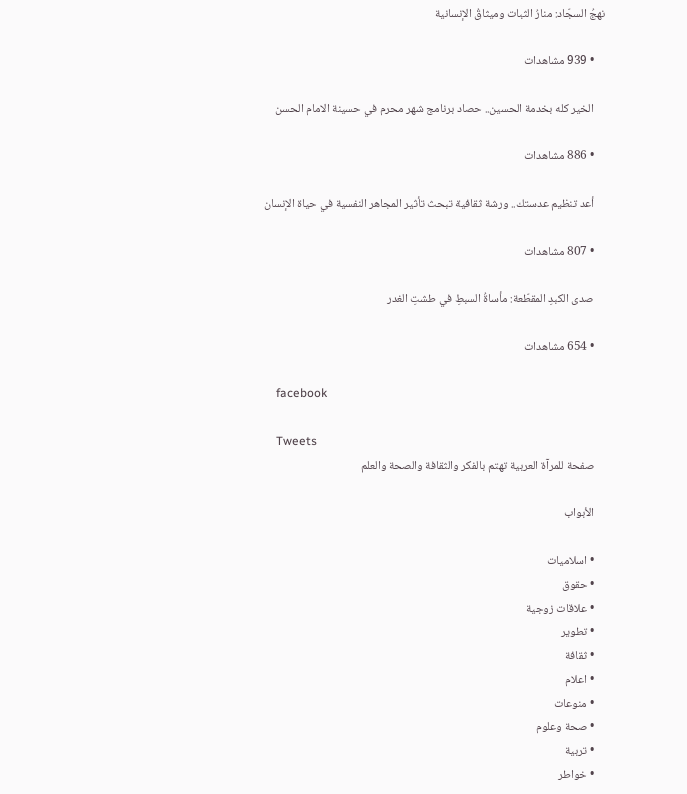نهجُ السجّاد: منارُ الثبات وميثاقُ الإنسانية

    • 939 مشاهدات

    الخير كله بخدمة الحسين.. حصاد برنامج شهر محرم في حسينة الامام الحسن

    • 886 مشاهدات

    أعد تنظيم عدستك.. ورشة ثقافية تبحث تأثير المجاهر النفسية في حياة الإنسان

    • 807 مشاهدات

    صدى الكبدِ المقطّعة: مأساةُ السبطِ في طشتِ الغدر

    • 654 مشاهدات

    facebook

    Tweets
    صفحة للمرآة العربية تهتم بالفكر والثقافة والصحة والعلم

    الأبواب

    • اسلاميات
    • حقوق
    • علاقات زوجية
    • تطوير
    • ثقافة
    • اعلام
    • منوعات
    • صحة وعلوم
    • تربية
    • خواطر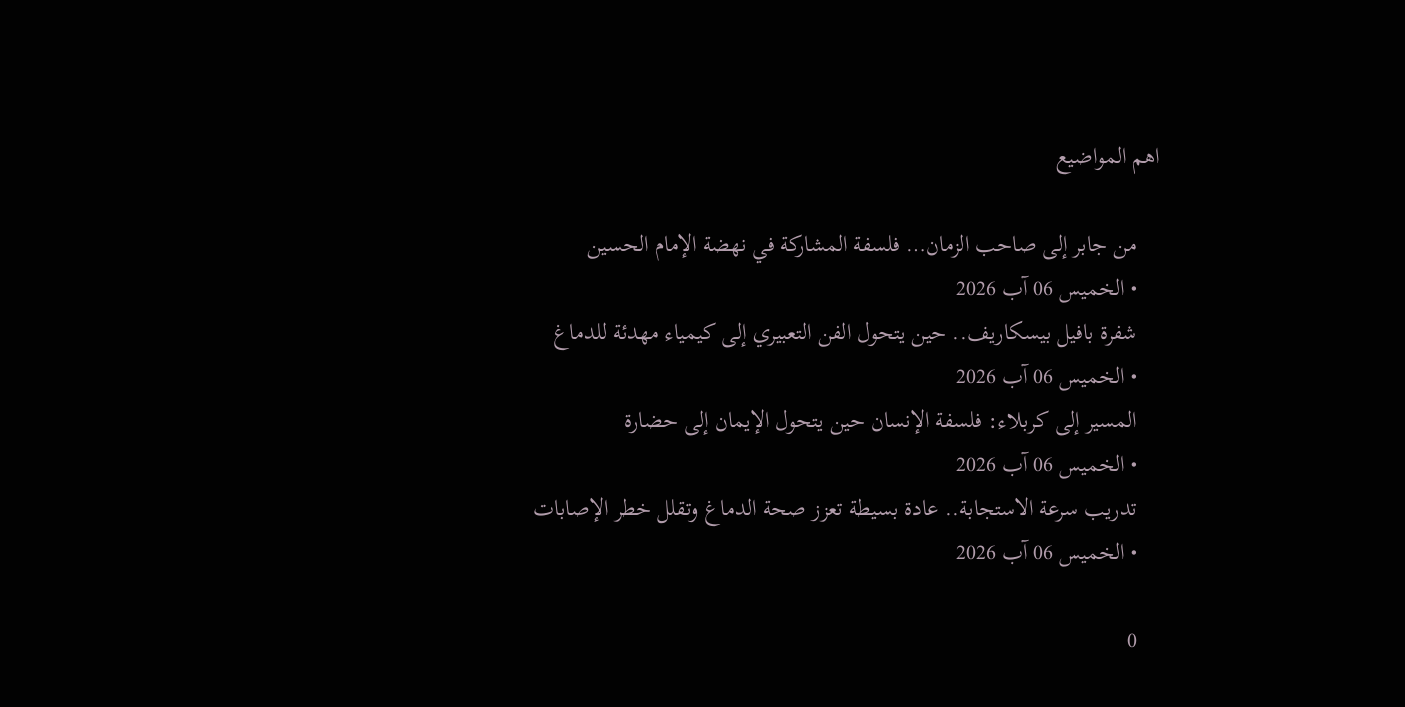اهم المواضيع

    من جابر إلى صاحب الزمان… فلسفة المشاركة في نهضة الإمام الحسين
    • الخميس 06 آب 2026
    شفرة بافيل بيسكاريف.. حين يتحول الفن التعبيري إلى كيمياء مهدئة للدماغ
    • الخميس 06 آب 2026
    المسير إلى كربلاء: فلسفة الإنسان حين يتحول الإيمان إلى حضارة
    • الخميس 06 آب 2026
    تدريب سرعة الاستجابة.. عادة بسيطة تعزز صحة الدماغ وتقلل خطر الإصابات
    • الخميس 06 آب 2026

    0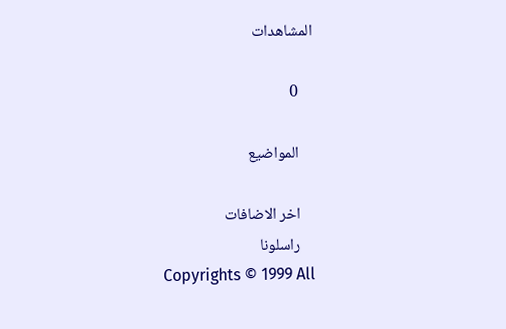المشاهدات

    0

    المواضيع

    اخر الاضافات
    راسلونا
    Copyrights © 1999 All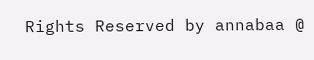Rights Reserved by annabaa @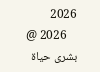2026
    2026 @ بشرى حياة